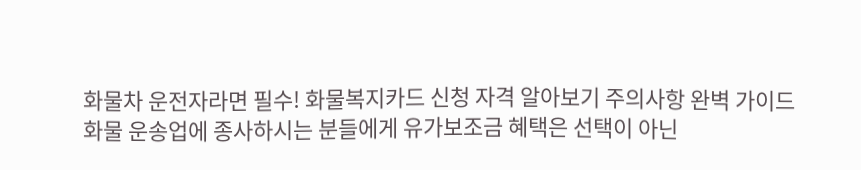화물차 운전자라면 필수! 화물복지카드 신청 자격 알아보기 주의사항 완벽 가이드
화물 운송업에 종사하시는 분들에게 유가보조금 혜택은 선택이 아닌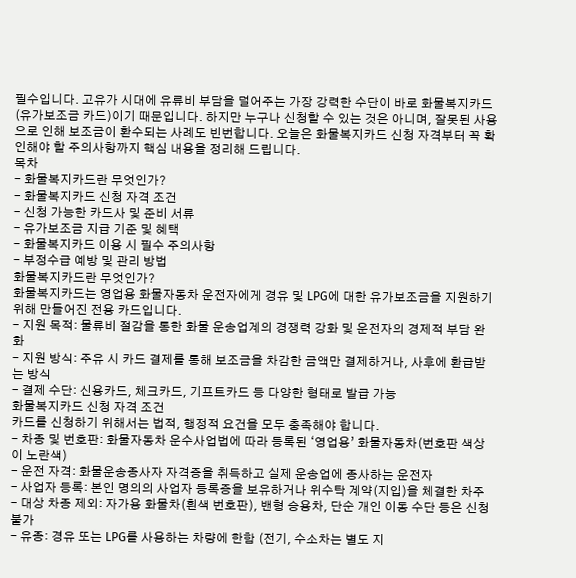필수입니다. 고유가 시대에 유류비 부담을 덜어주는 가장 강력한 수단이 바로 화물복지카드(유가보조금 카드)이기 때문입니다. 하지만 누구나 신청할 수 있는 것은 아니며, 잘못된 사용으로 인해 보조금이 환수되는 사례도 빈번합니다. 오늘은 화물복지카드 신청 자격부터 꼭 확인해야 할 주의사항까지 핵심 내용을 정리해 드립니다.
목차
- 화물복지카드란 무엇인가?
- 화물복지카드 신청 자격 조건
- 신청 가능한 카드사 및 준비 서류
- 유가보조금 지급 기준 및 혜택
- 화물복지카드 이용 시 필수 주의사항
- 부정수급 예방 및 관리 방법
화물복지카드란 무엇인가?
화물복지카드는 영업용 화물자동차 운전자에게 경유 및 LPG에 대한 유가보조금을 지원하기 위해 만들어진 전용 카드입니다.
- 지원 목적: 물류비 절감을 통한 화물 운송업계의 경쟁력 강화 및 운전자의 경제적 부담 완화
- 지원 방식: 주유 시 카드 결제를 통해 보조금을 차감한 금액만 결제하거나, 사후에 환급받는 방식
- 결제 수단: 신용카드, 체크카드, 기프트카드 등 다양한 형태로 발급 가능
화물복지카드 신청 자격 조건
카드를 신청하기 위해서는 법적, 행정적 요건을 모두 충족해야 합니다.
- 차종 및 번호판: 화물자동차 운수사업법에 따라 등록된 ‘영업용’ 화물자동차(번호판 색상이 노란색)
- 운전 자격: 화물운송종사자 자격증을 취득하고 실제 운송업에 종사하는 운전자
- 사업자 등록: 본인 명의의 사업자 등록증을 보유하거나 위수탁 계약(지입)을 체결한 차주
- 대상 차종 제외: 자가용 화물차(흰색 번호판), 밴형 승용차, 단순 개인 이동 수단 등은 신청 불가
- 유종: 경유 또는 LPG를 사용하는 차량에 한함 (전기, 수소차는 별도 지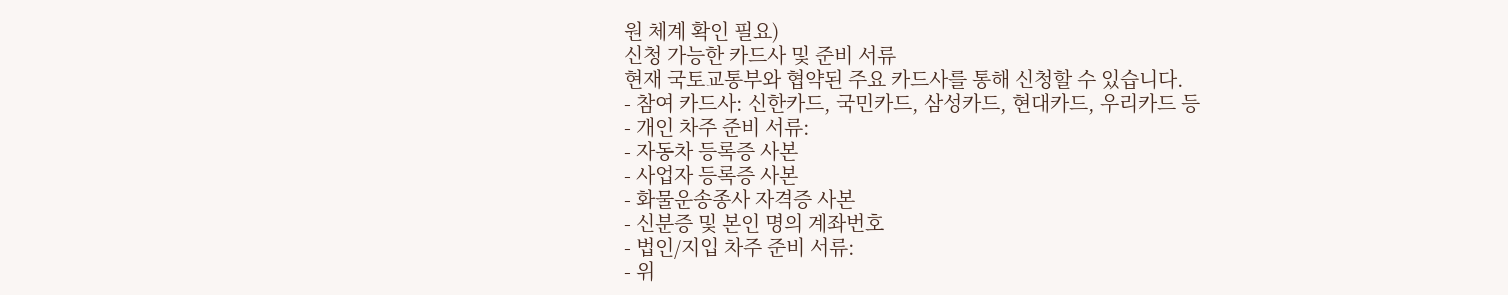원 체계 확인 필요)
신청 가능한 카드사 및 준비 서류
현재 국토교통부와 협약된 주요 카드사를 통해 신청할 수 있습니다.
- 참여 카드사: 신한카드, 국민카드, 삼성카드, 현대카드, 우리카드 등
- 개인 차주 준비 서류:
- 자동차 등록증 사본
- 사업자 등록증 사본
- 화물운송종사 자격증 사본
- 신분증 및 본인 명의 계좌번호
- 법인/지입 차주 준비 서류:
- 위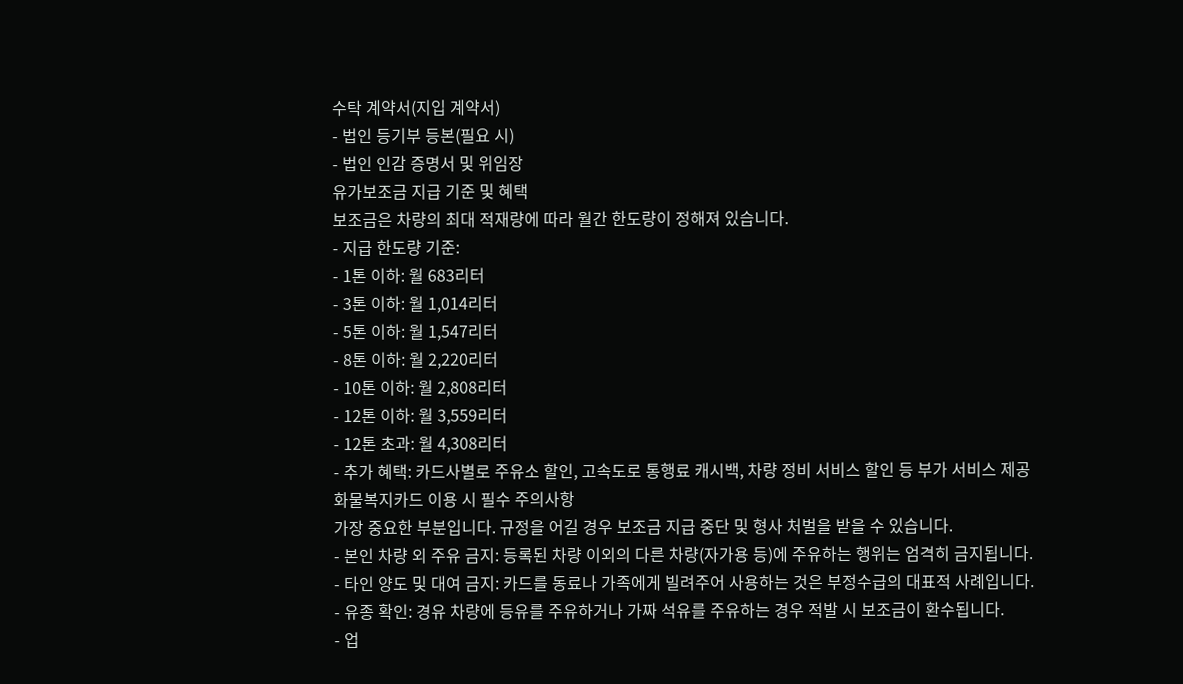수탁 계약서(지입 계약서)
- 법인 등기부 등본(필요 시)
- 법인 인감 증명서 및 위임장
유가보조금 지급 기준 및 혜택
보조금은 차량의 최대 적재량에 따라 월간 한도량이 정해져 있습니다.
- 지급 한도량 기준:
- 1톤 이하: 월 683리터
- 3톤 이하: 월 1,014리터
- 5톤 이하: 월 1,547리터
- 8톤 이하: 월 2,220리터
- 10톤 이하: 월 2,808리터
- 12톤 이하: 월 3,559리터
- 12톤 초과: 월 4,308리터
- 추가 혜택: 카드사별로 주유소 할인, 고속도로 통행료 캐시백, 차량 정비 서비스 할인 등 부가 서비스 제공
화물복지카드 이용 시 필수 주의사항
가장 중요한 부분입니다. 규정을 어길 경우 보조금 지급 중단 및 형사 처벌을 받을 수 있습니다.
- 본인 차량 외 주유 금지: 등록된 차량 이외의 다른 차량(자가용 등)에 주유하는 행위는 엄격히 금지됩니다.
- 타인 양도 및 대여 금지: 카드를 동료나 가족에게 빌려주어 사용하는 것은 부정수급의 대표적 사례입니다.
- 유종 확인: 경유 차량에 등유를 주유하거나 가짜 석유를 주유하는 경우 적발 시 보조금이 환수됩니다.
- 업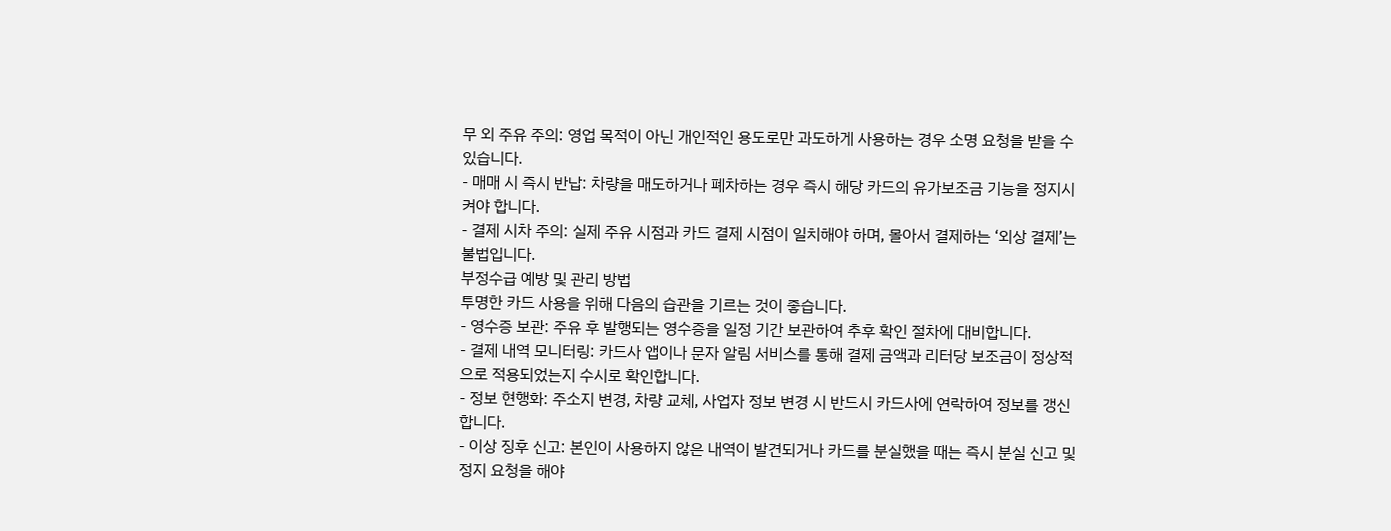무 외 주유 주의: 영업 목적이 아닌 개인적인 용도로만 과도하게 사용하는 경우 소명 요청을 받을 수 있습니다.
- 매매 시 즉시 반납: 차량을 매도하거나 폐차하는 경우 즉시 해당 카드의 유가보조금 기능을 정지시켜야 합니다.
- 결제 시차 주의: 실제 주유 시점과 카드 결제 시점이 일치해야 하며, 몰아서 결제하는 ‘외상 결제’는 불법입니다.
부정수급 예방 및 관리 방법
투명한 카드 사용을 위해 다음의 습관을 기르는 것이 좋습니다.
- 영수증 보관: 주유 후 발행되는 영수증을 일정 기간 보관하여 추후 확인 절차에 대비합니다.
- 결제 내역 모니터링: 카드사 앱이나 문자 알림 서비스를 통해 결제 금액과 리터당 보조금이 정상적으로 적용되었는지 수시로 확인합니다.
- 정보 현행화: 주소지 변경, 차량 교체, 사업자 정보 변경 시 반드시 카드사에 연락하여 정보를 갱신합니다.
- 이상 징후 신고: 본인이 사용하지 않은 내역이 발견되거나 카드를 분실했을 때는 즉시 분실 신고 및 정지 요청을 해야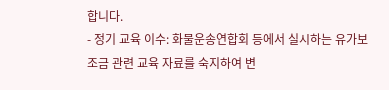합니다.
- 정기 교육 이수: 화물운송연합회 등에서 실시하는 유가보조금 관련 교육 자료를 숙지하여 변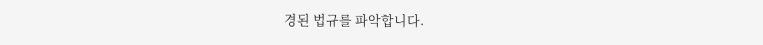경된 법규를 파악합니다.